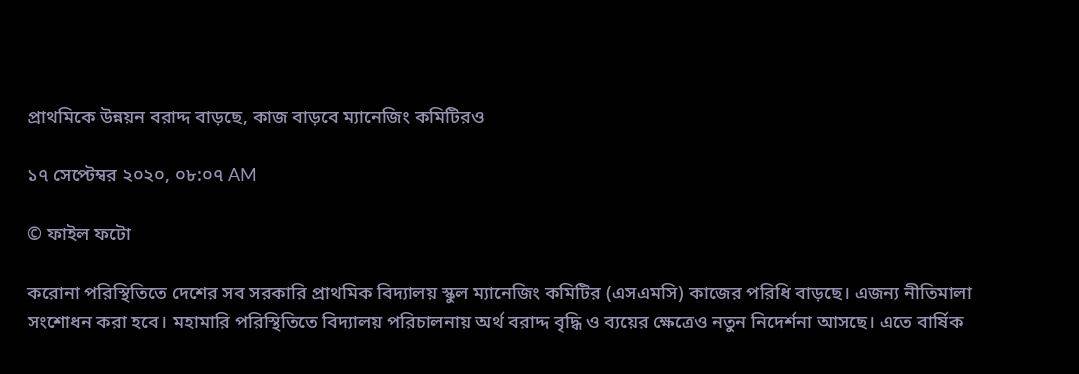প্রাথমিকে উন্নয়ন বরাদ্দ বাড়ছে, কাজ বাড়বে ম্যানেজিং কমিটিরও

১৭ সেপ্টেম্বর ২০২০, ০৮:০৭ AM

© ফাইল ফটো

করোনা পরিস্থিতিতে দেশের সব সরকারি প্রাথমিক বিদ্যালয় স্কুল ম্যানেজিং কমিটির (এসএমসি) কাজের পরিধি বাড়ছে। এজন্য নীতিমালা সংশোধন করা হবে। মহামারি পরিস্থিতিতে বিদ্যালয় পরিচালনায় অর্থ বরাদ্দ বৃদ্ধি ও ব্যয়ের ক্ষেত্রেও নতুন নিদের্শনা আসছে। এতে বার্ষিক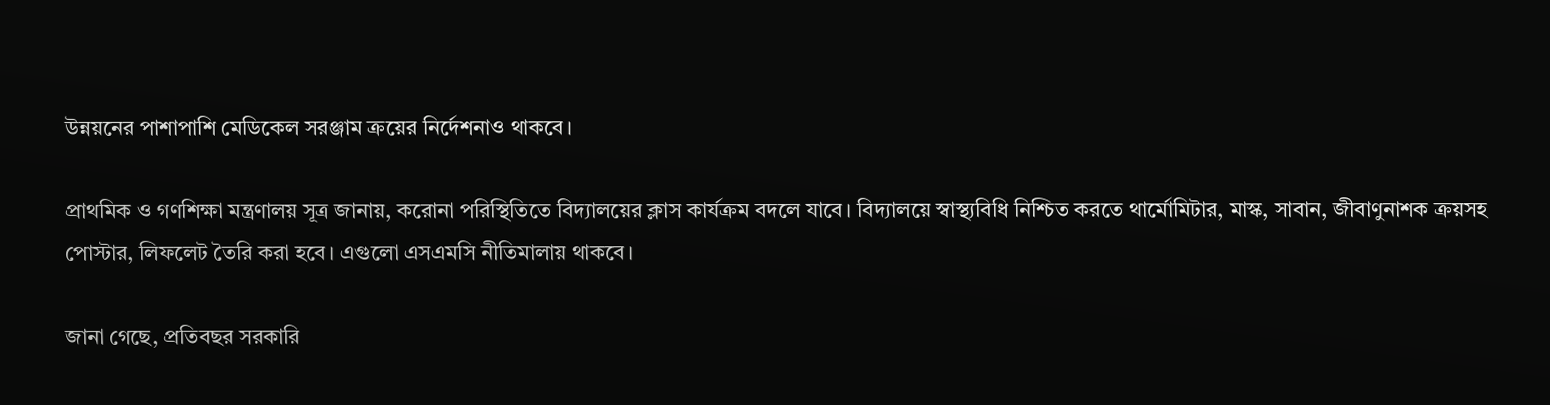উন্নয়নের পাশাপাশি মেডিকেল সরঞ্জাম ক্রয়ের নির্দেশনাও থাকবে।

প্রাথমিক ও গণশিক্ষা মন্ত্রণালয় সূত্র জানায়, করোনা পরিস্থিতিতে বিদ্যালয়ের ক্লাস কার্যক্রম বদলে যাবে। বিদ্যালয়ে স্বাস্থ্যবিধি নিশ্চিত করতে থার্মোমিটার, মাস্ক, সাবান, জীবাণুনাশক ক্রয়সহ পোস্টার, লিফলেট তৈরি করা হবে। এগুলো এসএমসি নীতিমালায় থাকবে।

জানা গেছে, প্রতিবছর সরকারি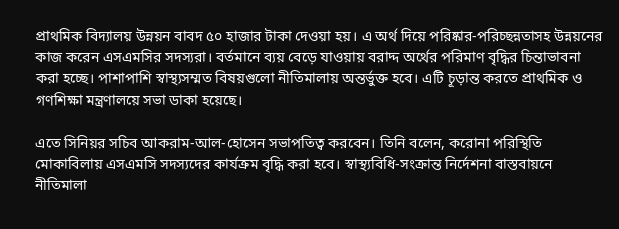প্রাথমিক বিদ্যালয় উন্নয়ন বাবদ ৫০ হাজার টাকা দেওয়া হয়। এ অর্থ দিয়ে পরিষ্কার-পরিচ্ছন্নতাসহ উন্নয়নের কাজ করেন এসএমসির সদস্যরা। বর্তমানে ব্যয় বেড়ে যাওয়ায় বরাদ্দ অর্থের পরিমাণ বৃদ্ধির চিন্তাভাবনা করা হচ্ছে। পাশাপাশি স্বাস্থ্যসম্মত বিষয়গুলো নীতিমালায় অন্তর্ভুক্ত হবে। এটি চূড়ান্ত করতে প্রাথমিক ও গণশিক্ষা মন্ত্রণালয়ে সভা ডাকা হয়েছে।

এতে সিনিয়র সচিব আকরাম-আল-হোসেন সভাপতিত্ব করবেন। তিনি বলেন, করোনা পরিস্থিতি মোকাবিলায় এসএমসি সদস্যদের কার্যক্রম বৃদ্ধি করা হবে। স্বাস্থ্যবিধি-সংক্রান্ত নির্দেশনা বাস্তবায়নে নীতিমালা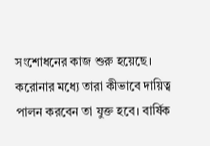সংশোধনের কাজ শুরু হয়েছে। করোনার মধ্যে তারা কীভাবে দায়িত্ব পালন করবেন তা যুক্ত হবে। বার্ষিক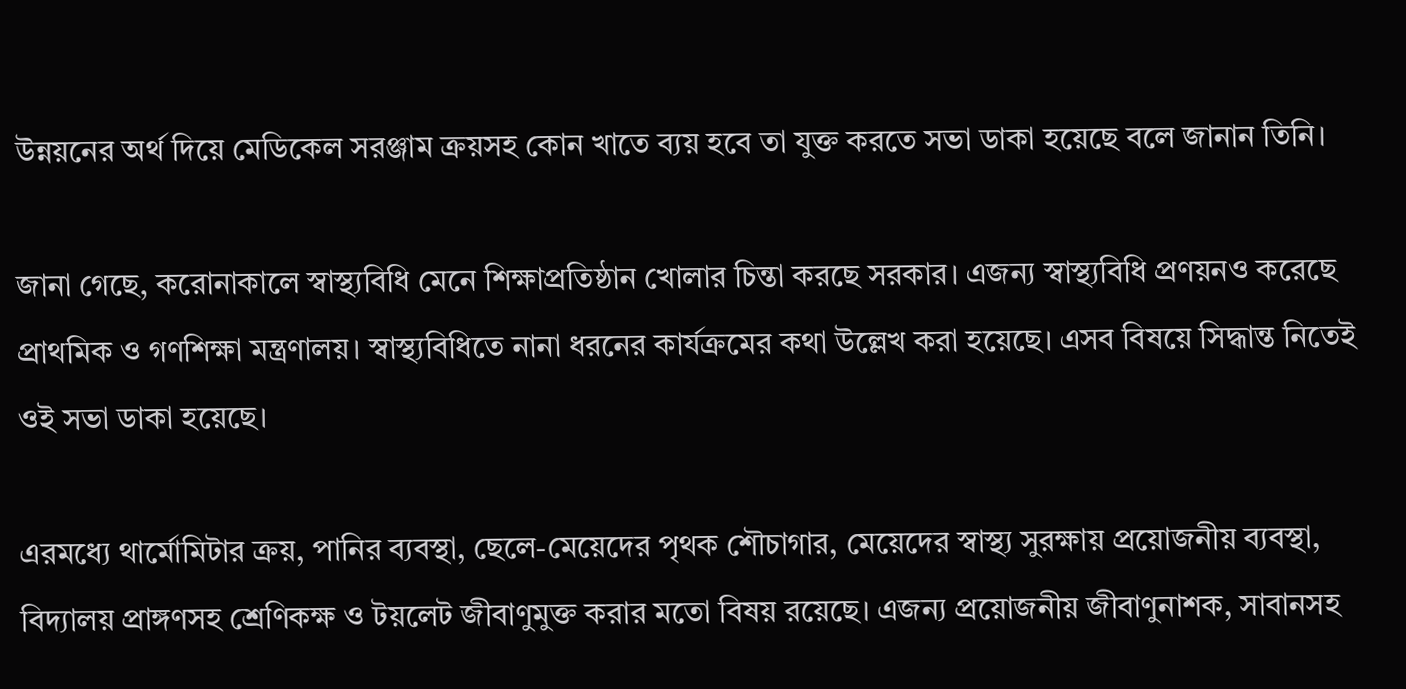উন্নয়নের অর্থ দিয়ে মেডিকেল সরঞ্জাম ক্রয়সহ কোন খাতে ব্যয় হবে তা যুক্ত করতে সভা ডাকা হয়েছে বলে জানান তিনি।

জানা গেছে, করোনাকালে স্বাস্থ্যবিধি মেনে শিক্ষাপ্রতিষ্ঠান খোলার চিন্তা করছে সরকার। এজন্য স্বাস্থ্যবিধি প্রণয়নও করেছে প্রাথমিক ও গণশিক্ষা মন্ত্রণালয়। স্বাস্থ্যবিধিতে নানা ধরনের কার্যক্রমের কথা উল্লেখ করা হয়েছে। এসব বিষয়ে সিদ্ধান্ত নিতেই ওই সভা ডাকা হয়েছে।

এরমধ্যে থার্মোমিটার ক্রয়, পানির ব্যবস্থা, ছেলে-মেয়েদের পৃথক শৌচাগার, মেয়েদের স্বাস্থ্য সুরক্ষায় প্রয়োজনীয় ব্যবস্থা, বিদ্যালয় প্রাঙ্গণসহ শ্রেণিকক্ষ ও টয়লেট জীবাণুমুক্ত করার মতো বিষয় রয়েছে। এজন্য প্রয়োজনীয় জীবাণুনাশক, সাবানসহ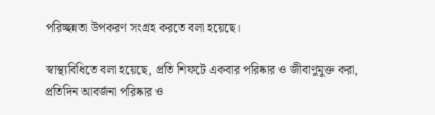পরিচ্ছন্নতা উপকরণ সংগ্রহ করতে বলা হয়েছে।

স্বাস্থ্যবিধিতে বলা হয়েছে, প্রতি শিফটে একবার পরিষ্কার ও জীবাণুমুক্ত করা, প্রতিদিন আবর্জনা পরিষ্কার ও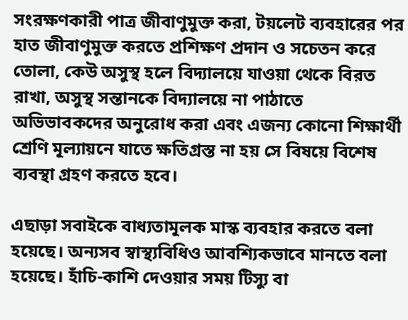সংরক্ষণকারী পাত্র জীবাণুমুক্ত করা, টয়লেট ব্যবহারের পর হাত জীবাণুমুক্ত করতে প্রশিক্ষণ প্রদান ও সচেতন করে তোলা, কেউ অসুস্থ হলে বিদ্যালয়ে যাওয়া থেকে বিরত রাখা, অসুস্থ সন্তানকে বিদ্যালয়ে না পাঠাতে অভিভাবকদের অনুরোধ করা এবং এজন্য কোনো শিক্ষার্থী শ্রেণি মূল্যায়নে যাতে ক্ষতিগ্রস্ত না হয় সে বিষয়ে বিশেষ ব্যবস্থা গ্রহণ করতে হবে।

এছাড়া সবাইকে বাধ্যতামূলক মাস্ক ব্যবহার করতে বলা হয়েছে। অন্যসব স্বাস্থ্যবিধিও আবশ্যিকভাবে মানতে বলা হয়েছে। হাঁচি-কাশি দেওয়ার সময় টিস্যু বা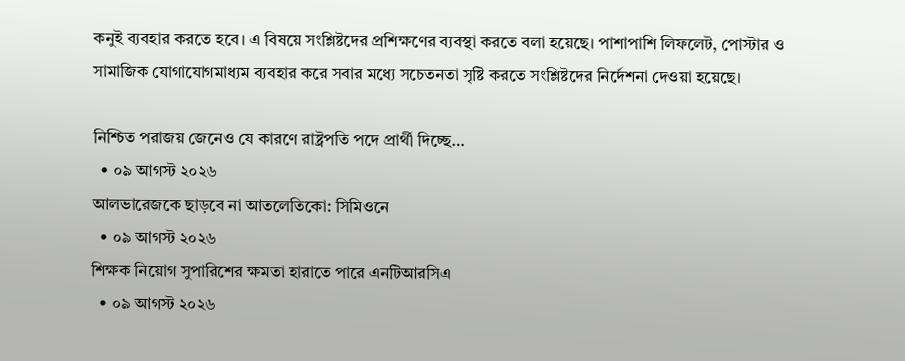কনুই ব্যবহার করতে হবে। এ বিষয়ে সংশ্লিষ্টদের প্রশিক্ষণের ব্যবস্থা করতে বলা হয়েছে। পাশাপাশি লিফলেট, পোস্টার ও সামাজিক যোগাযোগমাধ্যম ব্যবহার করে সবার মধ্যে সচেতনতা সৃষ্টি করতে সংশ্লিষ্টদের নির্দেশনা দেওয়া হয়েছে।

নিশ্চিত পরাজয় জেনেও যে কারণে রাষ্ট্রপতি পদে প্রার্থী দিচ্ছে…
  • ০৯ আগস্ট ২০২৬
আলভারেজকে ছাড়বে না আতলেতিকো: সিমিওনে
  • ০৯ আগস্ট ২০২৬
শিক্ষক নিয়োগ সুপারিশের ক্ষমতা হারাতে পারে এনটিআরসিএ
  • ০৯ আগস্ট ২০২৬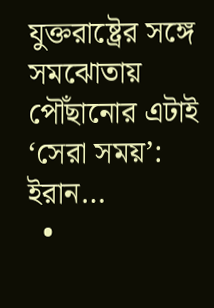যুক্তরাষ্ট্রের সঙ্গে সমঝোতায় পৌঁছানোর এটাই ‘সেরা সময়’: ইরান…
  •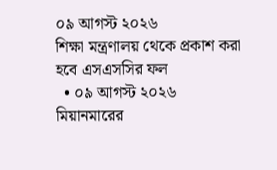০৯ আগস্ট ২০২৬
শিক্ষা মন্ত্রণালয় থেকে প্রকাশ করা হবে এসএসসির ফল
  • ০৯ আগস্ট ২০২৬
মিয়ানমারের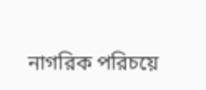নাগরিক পরিচয়ে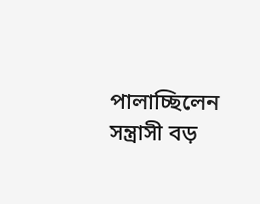পালাচ্ছিলেন সন্ত্রাসী বড়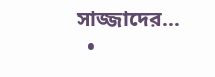সাজ্জাদের…
  •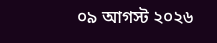০৯ আগস্ট ২০২৬